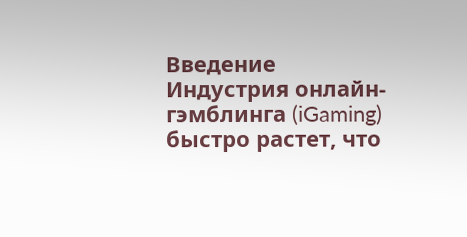Введение
Индустрия онлайн-гэмблинга (iGaming) быстро растет, что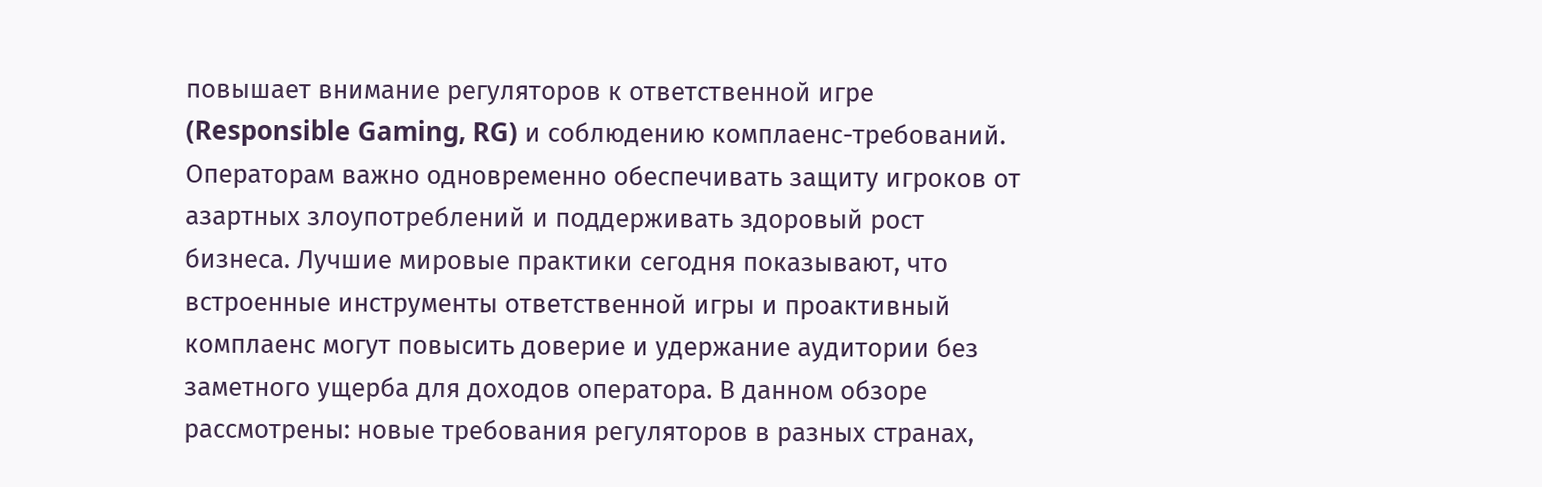повышает внимание регуляторов к ответственной игре (Responsible Gaming, RG) и соблюдению комплаенс-требований. Операторам важно одновременно обеспечивать защиту игроков от азартных злоупотреблений и поддерживать здоровый рост бизнеса. Лучшие мировые практики сегодня показывают, что встроенные инструменты ответственной игры и проактивный комплаенс могут повысить доверие и удержание аудитории без заметного ущерба для доходов оператора. В данном обзоре рассмотрены: новые требования регуляторов в разных странах,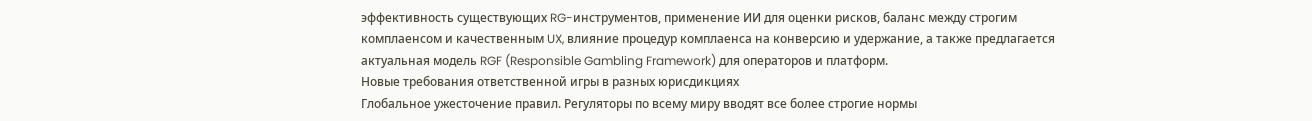эффективность существующих RG-инструментов, применение ИИ для оценки рисков, баланс между строгим комплаенсом и качественным UX, влияние процедур комплаенса на конверсию и удержание, а также предлагается актуальная модель RGF (Responsible Gambling Framework) для операторов и платформ.
Новые требования ответственной игры в разных юрисдикциях
Глобальное ужесточение правил. Регуляторы по всему миру вводят все более строгие нормы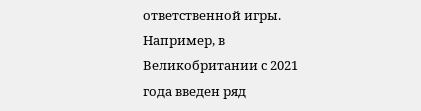ответственной игры. Например, в Великобритании с 2021 года введен ряд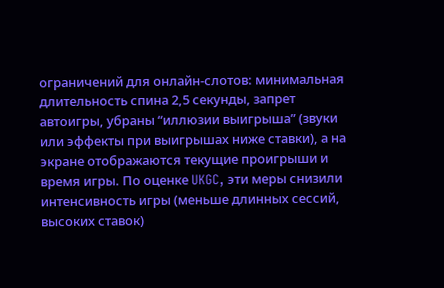ограничений для онлайн-слотов: минимальная длительность спина 2,5 секунды, запрет автоигры, убраны “иллюзии выигрыша” (звуки или эффекты при выигрышах ниже ставки), а на экране отображаются текущие проигрыши и время игры. По оценке UKGC, эти меры снизили интенсивность игры (меньше длинных сессий, высоких ставок)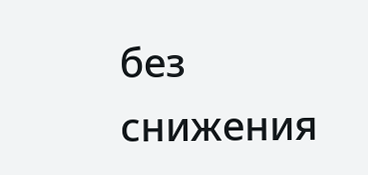без снижения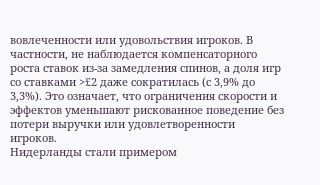вовлеченности или удовольствия игроков. В частности, не наблюдается компенсаторного роста ставок из-за замедления спинов, а доля игр со ставками >£2 даже сократилась (с 3,9% до 3,3%). Это означает, что ограничения скорости и эффектов уменьшают рискованное поведение без потери выручки или удовлетворенности игроков.
Нидерланды стали примером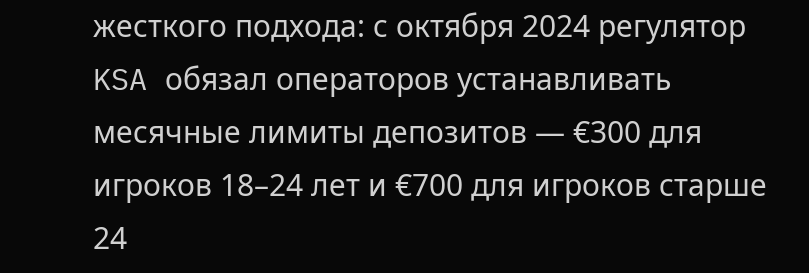жесткого подхода: с октября 2024 регулятор KSA обязал операторов устанавливать месячные лимиты депозитов — €300 для игроков 18–24 лет и €700 для игроков старше 24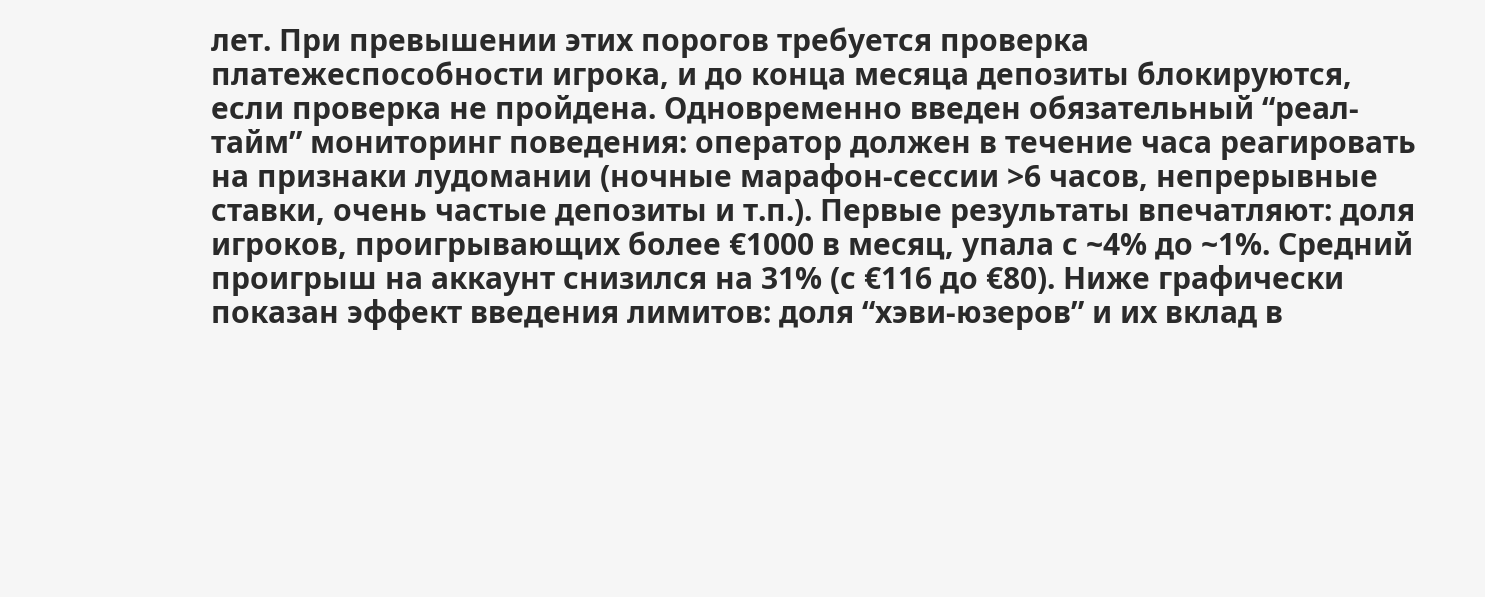лет. При превышении этих порогов требуется проверка платежеспособности игрока, и до конца месяца депозиты блокируются, если проверка не пройдена. Одновременно введен обязательный “реал-тайм” мониторинг поведения: оператор должен в течение часа реагировать на признаки лудомании (ночные марафон-сессии >6 часов, непрерывные ставки, очень частые депозиты и т.п.). Первые результаты впечатляют: доля игроков, проигрывающих более €1000 в месяц, упала с ~4% до ~1%. Средний проигрыш на аккаунт снизился на 31% (с €116 до €80). Ниже графически показан эффект введения лимитов: доля “хэви-юзеров” и их вклад в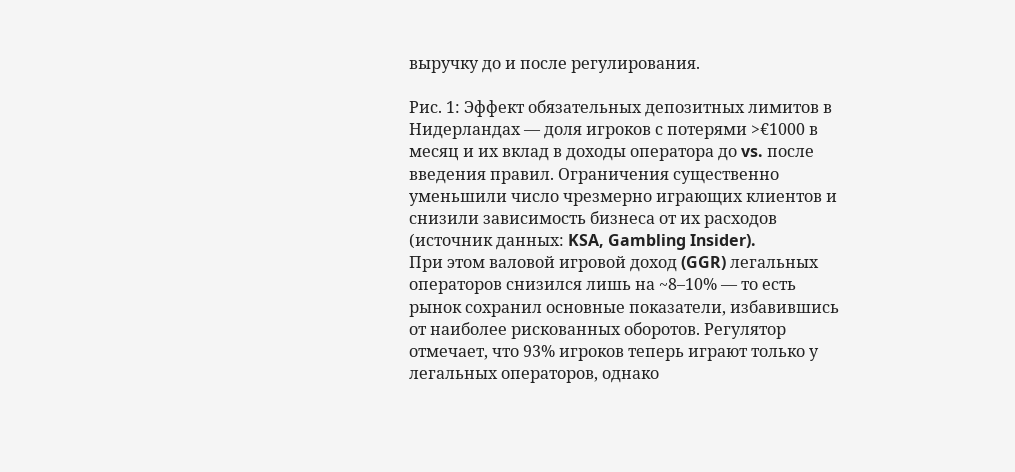выручку до и после регулирования.

Рис. 1: Эффект обязательных депозитных лимитов в Нидерландах — доля игроков с потерями >€1000 в месяц и их вклад в доходы оператора до vs. после введения правил. Ограничения существенно уменьшили число чрезмерно играющих клиентов и снизили зависимость бизнеса от их расходов (источник данных: KSA, Gambling Insider).
При этом валовой игровой доход (GGR) легальных операторов снизился лишь на ~8–10% — то есть рынок сохранил основные показатели, избавившись от наиболее рискованных оборотов. Регулятор отмечает, что 93% игроков теперь играют только у легальных операторов, однако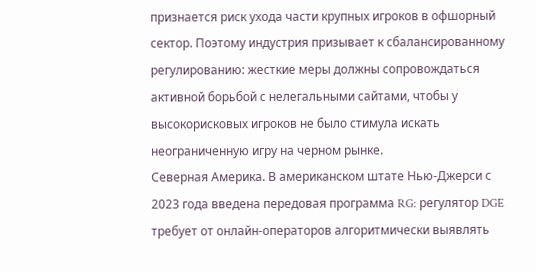признается риск ухода части крупных игроков в офшорный сектор. Поэтому индустрия призывает к сбалансированному регулированию: жесткие меры должны сопровождаться активной борьбой с нелегальными сайтами, чтобы у высокорисковых игроков не было стимула искать неограниченную игру на черном рынке.
Северная Америка. В американском штате Нью-Джерси с 2023 года введена передовая программа RG: регулятор DGE требует от онлайн-операторов алгоритмически выявлять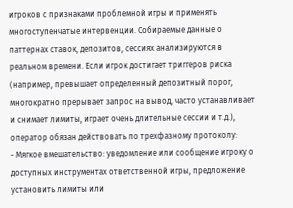игроков с признаками проблемной игры и применять многоступенчатые интервенции. Собираемые данные о паттернах ставок, депозитов, сессиях анализируются в реальном времени. Если игрок достигает триггеров риска (например, превышает определенный депозитный порог, многократно прерывает запрос на вывод, часто устанавливает и снимает лимиты, играет очень длительные сессии и т.д.), оператор обязан действовать по трехфазному протоколу:
- Мягкое вмешательство: уведомление или сообщение игроку о доступных инструментах ответственной игры, предложение установить лимиты или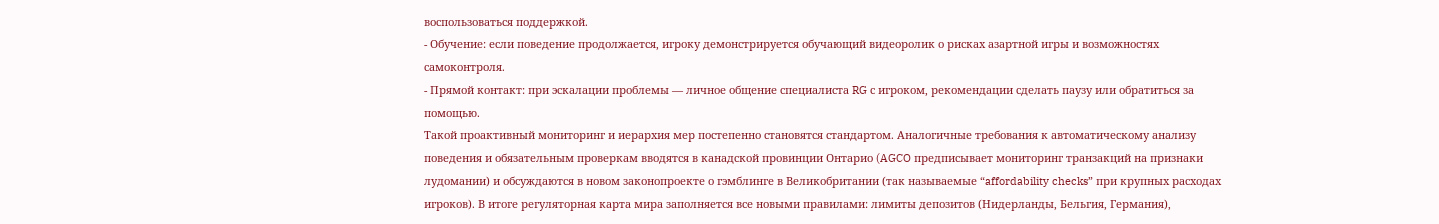воспользоваться поддержкой.
- Обучение: если поведение продолжается, игроку демонстрируется обучающий видеоролик о рисках азартной игры и возможностях самоконтроля.
- Прямой контакт: при эскалации проблемы — личное общение специалиста RG с игроком, рекомендации сделать паузу или обратиться за помощью.
Такой проактивный мониторинг и иерархия мер постепенно становятся стандартом. Аналогичные требования к автоматическому анализу поведения и обязательным проверкам вводятся в канадской провинции Онтарио (AGCO предписывает мониторинг транзакций на признаки лудомании) и обсуждаются в новом законопроекте о гэмблинге в Великобритании (так называемые “affordability checks” при крупных расходах игроков). В итоге регуляторная карта мира заполняется все новыми правилами: лимиты депозитов (Нидерланды, Бельгия, Германия),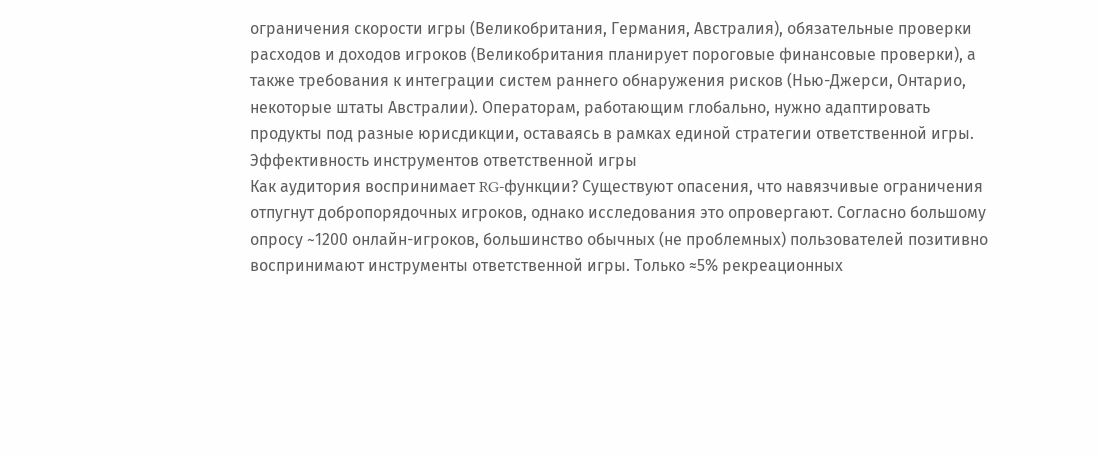ограничения скорости игры (Великобритания, Германия, Австралия), обязательные проверки расходов и доходов игроков (Великобритания планирует пороговые финансовые проверки), а также требования к интеграции систем раннего обнаружения рисков (Нью-Джерси, Онтарио, некоторые штаты Австралии). Операторам, работающим глобально, нужно адаптировать продукты под разные юрисдикции, оставаясь в рамках единой стратегии ответственной игры.
Эффективность инструментов ответственной игры
Как аудитория воспринимает RG-функции? Существуют опасения, что навязчивые ограничения отпугнут добропорядочных игроков, однако исследования это опровергают. Согласно большому опросу ~1200 онлайн-игроков, большинство обычных (не проблемных) пользователей позитивно воспринимают инструменты ответственной игры. Только ≈5% рекреационных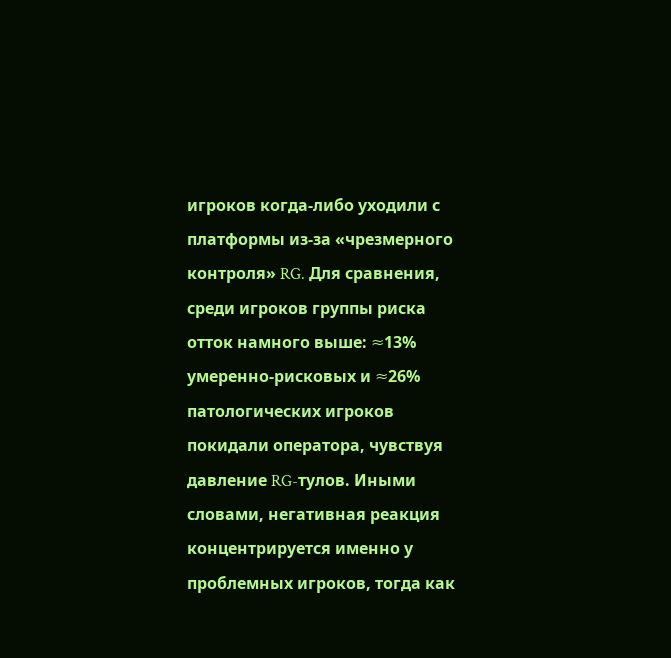игроков когда-либо уходили с платформы из-за «чрезмерного контроля» RG. Для сравнения, среди игроков группы риска отток намного выше: ≈13% умеренно-рисковых и ≈26% патологических игроков покидали оператора, чувствуя давление RG-тулов. Иными словами, негативная реакция концентрируется именно у проблемных игроков, тогда как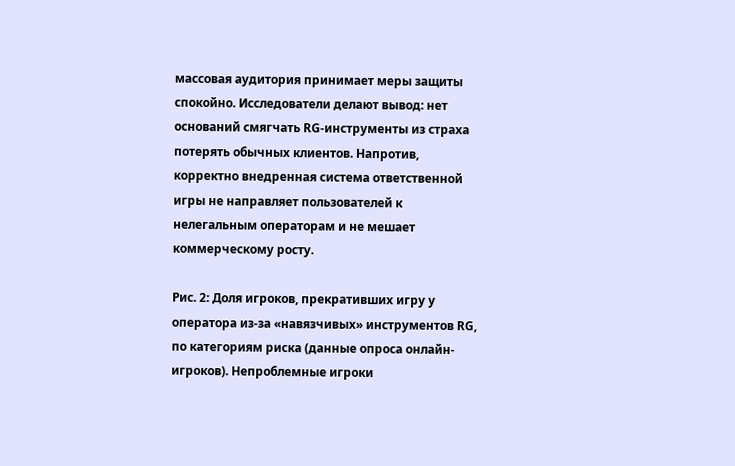массовая аудитория принимает меры защиты спокойно. Исследователи делают вывод: нет оснований смягчать RG-инструменты из страха потерять обычных клиентов. Напротив, корректно внедренная система ответственной игры не направляет пользователей к нелегальным операторам и не мешает коммерческому росту.

Рис. 2: Доля игроков, прекративших игру у оператора из-за «навязчивых» инструментов RG, по категориям риска (данные опроса онлайн-игроков). Непроблемные игроки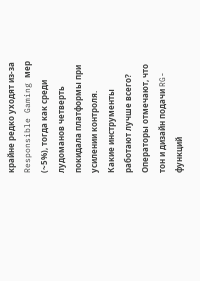крайне редко уходят из-за Responsible Gaming мер (~5%), тогда как среди лудоманов четверть покидала платформы при усилении контроля.
Какие инструменты работают лучше всего? Операторы отмечают, что тон и дизайн подачи RG-функций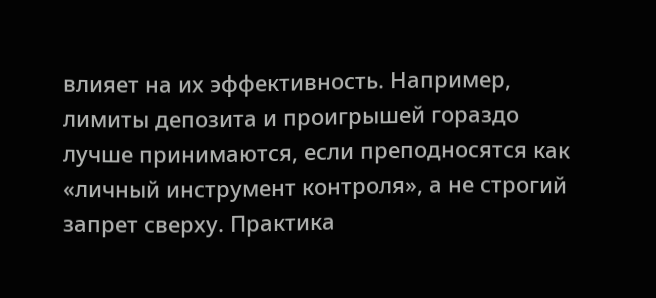влияет на их эффективность. Например, лимиты депозита и проигрышей гораздо лучше принимаются, если преподносятся как «личный инструмент контроля», а не строгий запрет сверху. Практика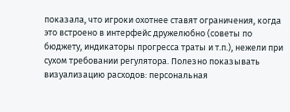показала, что игроки охотнее ставят ограничения, когда это встроено в интерфейс дружелюбно (советы по бюджету, индикаторы прогресса траты и т.п.), нежели при сухом требовании регулятора. Полезно показывать визуализацию расходов: персональная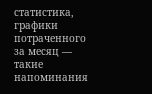статистика, графики потраченного за месяц — такие напоминания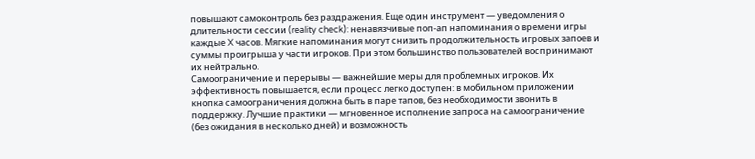повышают самоконтроль без раздражения. Еще один инструмент — уведомления о длительности сессии (reality check): ненавязчивые поп-ап напоминания о времени игры каждые X часов. Мягкие напоминания могут снизить продолжительность игровых запоев и суммы проигрыша у части игроков. При этом большинство пользователей воспринимают их нейтрально.
Самоограничение и перерывы — важнейшие меры для проблемных игроков. Их эффективность повышается, если процесс легко доступен: в мобильном приложении кнопка самоограничения должна быть в паре тапов, без необходимости звонить в поддержку. Лучшие практики — мгновенное исполнение запроса на самоограничение (без ожидания в несколько дней) и возможность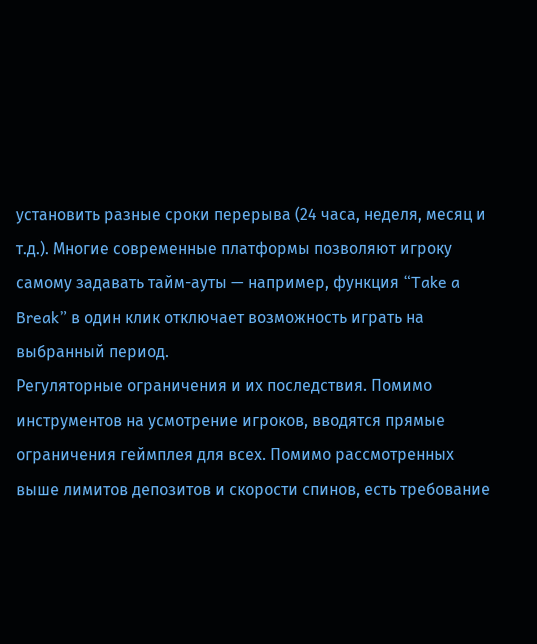установить разные сроки перерыва (24 часа, неделя, месяц и т.д.). Многие современные платформы позволяют игроку самому задавать тайм-ауты — например, функция “Take a Break” в один клик отключает возможность играть на выбранный период.
Регуляторные ограничения и их последствия. Помимо инструментов на усмотрение игроков, вводятся прямые ограничения геймплея для всех. Помимо рассмотренных выше лимитов депозитов и скорости спинов, есть требование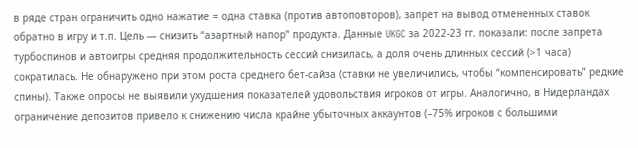в ряде стран ограничить одно нажатие = одна ставка (против автоповторов), запрет на вывод отмененных ставок обратно в игру и т.п. Цель — снизить “азартный напор” продукта. Данные UKGC за 2022-23 гг. показали: после запрета турбоспинов и автоигры средняя продолжительность сессий снизилась, а доля очень длинных сессий (>1 часа) сократилась. Не обнаружено при этом роста среднего бет-сайза (ставки не увеличились, чтобы “компенсировать” редкие спины). Также опросы не выявили ухудшения показателей удовольствия игроков от игры. Аналогично, в Нидерландах ограничение депозитов привело к снижению числа крайне убыточных аккаунтов (–75% игроков с большими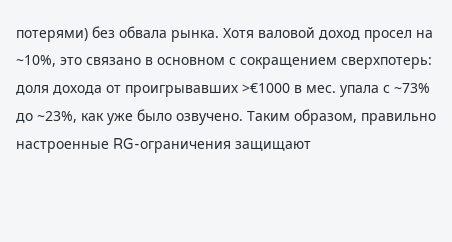потерями) без обвала рынка. Хотя валовой доход просел на ~10%, это связано в основном с сокращением сверхпотерь: доля дохода от проигрывавших >€1000 в мес. упала с ~73% до ~23%, как уже было озвучено. Таким образом, правильно настроенные RG-ограничения защищают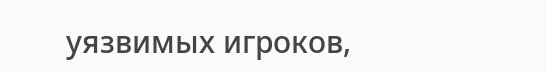уязвимых игроков,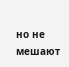но не мешают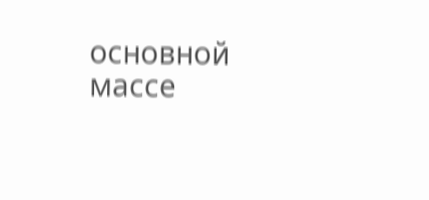основной массе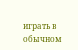играть в обычном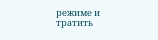режиме и тратить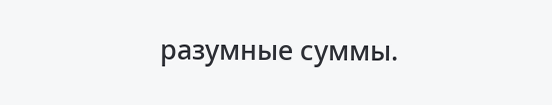разумные суммы.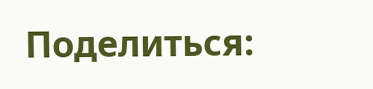Поделиться: